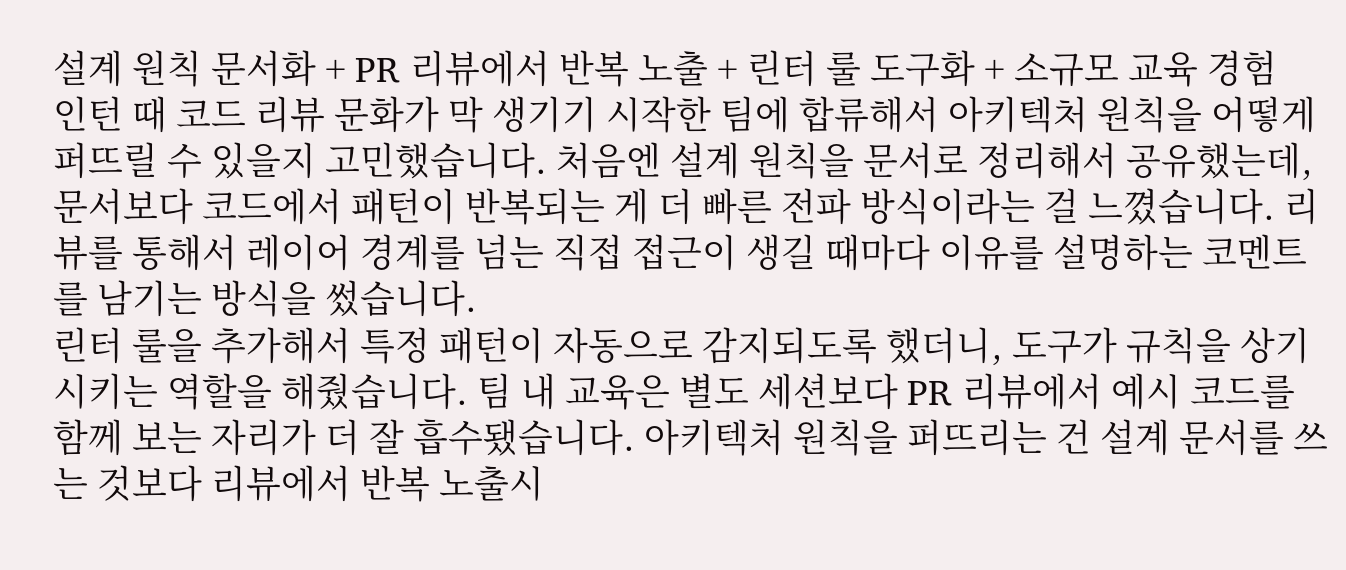설계 원칙 문서화 + PR 리뷰에서 반복 노출 + 린터 룰 도구화 + 소규모 교육 경험
인턴 때 코드 리뷰 문화가 막 생기기 시작한 팀에 합류해서 아키텍처 원칙을 어떻게 퍼뜨릴 수 있을지 고민했습니다. 처음엔 설계 원칙을 문서로 정리해서 공유했는데, 문서보다 코드에서 패턴이 반복되는 게 더 빠른 전파 방식이라는 걸 느꼈습니다. 리뷰를 통해서 레이어 경계를 넘는 직접 접근이 생길 때마다 이유를 설명하는 코멘트를 남기는 방식을 썼습니다.
린터 룰을 추가해서 특정 패턴이 자동으로 감지되도록 했더니, 도구가 규칙을 상기시키는 역할을 해줬습니다. 팀 내 교육은 별도 세션보다 PR 리뷰에서 예시 코드를 함께 보는 자리가 더 잘 흡수됐습니다. 아키텍처 원칙을 퍼뜨리는 건 설계 문서를 쓰는 것보다 리뷰에서 반복 노출시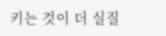키는 것이 더 실질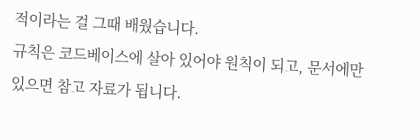적이라는 걸 그때 배웠습니다.
규칙은 코드베이스에 살아 있어야 원칙이 되고, 문서에만 있으면 참고 자료가 됩니다.